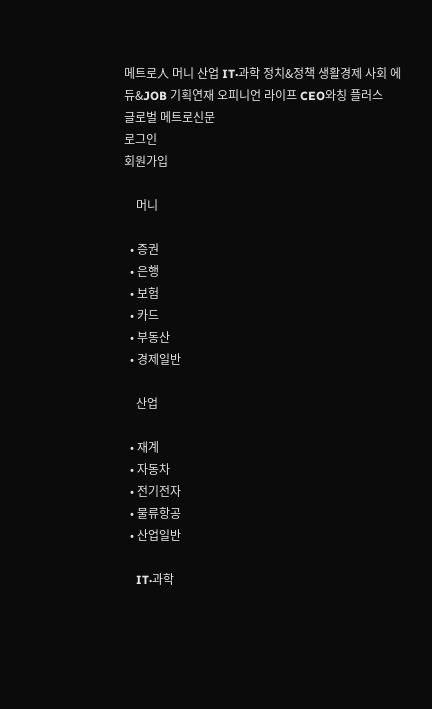메트로人 머니 산업 IT·과학 정치&정책 생활경제 사회 에듀&JOB 기획연재 오피니언 라이프 CEO와칭 플러스
글로벌 메트로신문
로그인
회원가입

    머니

  • 증권
  • 은행
  • 보험
  • 카드
  • 부동산
  • 경제일반

    산업

  • 재계
  • 자동차
  • 전기전자
  • 물류항공
  • 산업일반

    IT·과학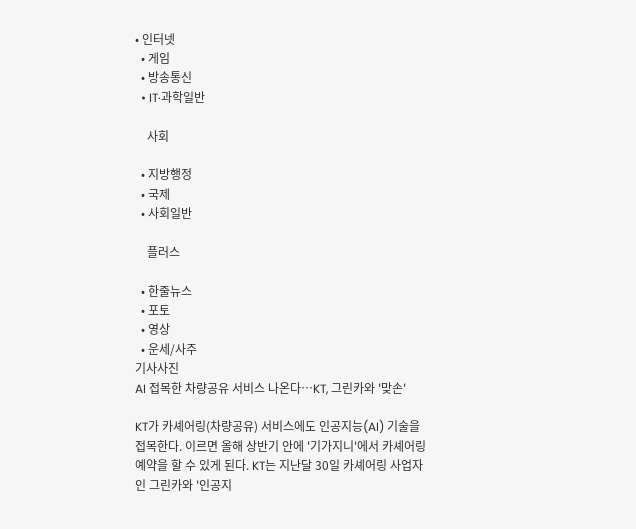• 인터넷
  • 게임
  • 방송통신
  • IT·과학일반

    사회

  • 지방행정
  • 국제
  • 사회일반

    플러스

  • 한줄뉴스
  • 포토
  • 영상
  • 운세/사주
기사사진
AI 접목한 차량공유 서비스 나온다…KT, 그린카와 '맞손'

KT가 카셰어링(차량공유) 서비스에도 인공지능(AI) 기술을 접목한다. 이르면 올해 상반기 안에 '기가지니'에서 카셰어링 예약을 할 수 있게 된다. KT는 지난달 30일 카셰어링 사업자인 그린카와 '인공지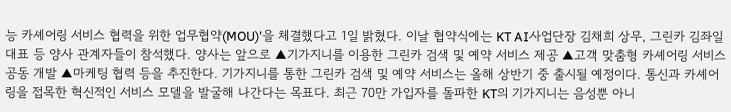능 카셰어링 서비스 협력을 위한 업무협약(MOU)'을 체결했다고 1일 밝혔다. 이날 협약식에는 KT AI사업단장 김채희 상무, 그린카 김좌일 대표 등 양사 관계자들이 참석했다. 양사는 앞으로 ▲기가지니를 이용한 그린카 검색 및 예약 서비스 제공 ▲고객 맞춤형 카셰어링 서비스 공동 개발 ▲마케팅 협력 등을 추진한다. 기가지니를 통한 그린카 검색 및 예약 서비스는 올해 상반기 중 출시될 예정이다. 통신과 카셰어링을 접목한 혁신적인 서비스 모델을 발굴해 나간다는 목표다. 최근 70만 가입자를 돌파한 KT의 기가지니는 음성뿐 아니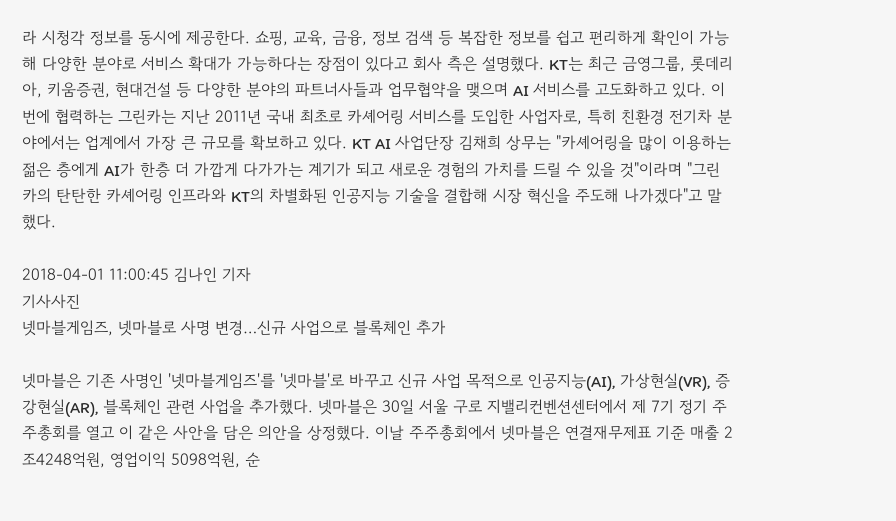라 시청각 정보를 동시에 제공한다. 쇼핑, 교육, 금융, 정보 검색 등 복잡한 정보를 쉽고 편리하게 확인이 가능해 다양한 분야로 서비스 확대가 가능하다는 장점이 있다고 회사 측은 설명했다. KT는 최근 금영그룹, 롯데리아, 키움증권, 현대건설 등 다양한 분야의 파트너사들과 업무협약을 맺으며 AI 서비스를 고도화하고 있다. 이번에 협력하는 그린카는 지난 2011년 국내 최초로 카셰어링 서비스를 도입한 사업자로, 특히 친환경 전기차 분야에서는 업계에서 가장 큰 규모를 확보하고 있다. KT AI 사업단장 김채희 상무는 "카셰어링을 많이 이용하는 젊은 층에게 AI가 한층 더 가깝게 다가가는 계기가 되고 새로운 경험의 가치를 드릴 수 있을 것"이라며 "그린카의 탄탄한 카셰어링 인프라와 KT의 차별화된 인공지능 기술을 결합해 시장 혁신을 주도해 나가겠다"고 말했다.

2018-04-01 11:00:45 김나인 기자
기사사진
넷마블게임즈, 넷마블로 사명 변경…신규 사업으로 블록체인 추가

넷마블은 기존 사명인 '넷마블게임즈'를 '넷마블'로 바꾸고 신규 사업 목적으로 인공지능(AI), 가상현실(VR), 증강현실(AR), 블록체인 관련 사업을 추가했다. 넷마블은 30일 서울 구로 지밸리컨벤션센터에서 제 7기 정기 주주총회를 열고 이 같은 사안을 담은 의안을 상정했다. 이날 주주총회에서 넷마블은 연결재무제표 기준 매출 2조4248억원, 영업이익 5098억원, 순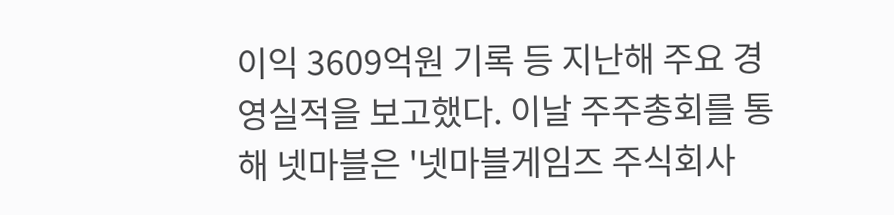이익 3609억원 기록 등 지난해 주요 경영실적을 보고했다. 이날 주주총회를 통해 넷마블은 '넷마블게임즈 주식회사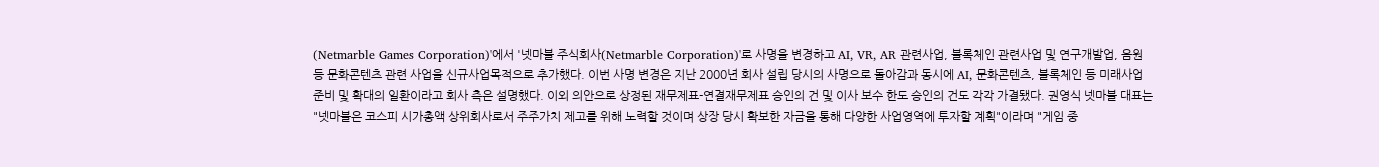(Netmarble Games Corporation)'에서 '넷마블 주식회사(Netmarble Corporation)'로 사명을 변경하고 AI, VR, AR 관련사업, 블록체인 관련사업 및 연구개발업, 음원 등 문화콘텐츠 관련 사업을 신규사업목적으로 추가했다. 이번 사명 변경은 지난 2000년 회사 설립 당시의 사명으로 돌아감과 동시에 AI, 문화콘텐츠, 블록체인 등 미래사업 준비 및 확대의 일환이라고 회사 측은 설명했다. 이외 의안으로 상정된 재무제표-연결재무제표 승인의 건 및 이사 보수 한도 승인의 건도 각각 가결됐다. 권영식 넷마블 대표는 "넷마블은 코스피 시가총액 상위회사로서 주주가치 제고를 위해 노력할 것이며 상장 당시 확보한 자금을 통해 다양한 사업영역에 투자할 계획"이라며 "게임 중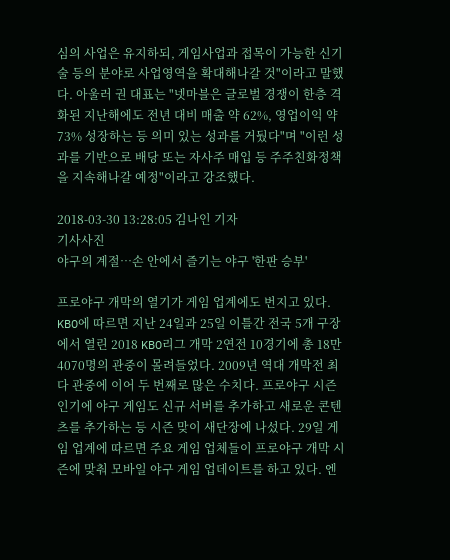심의 사업은 유지하되, 게임사업과 접목이 가능한 신기술 등의 분야로 사업영역을 확대해나갈 것"이라고 말했다. 아울러 권 대표는 "넷마블은 글로벌 경쟁이 한층 격화된 지난해에도 전년 대비 매출 약 62%, 영업이익 약 73% 성장하는 등 의미 있는 성과를 거뒀다"며 "이런 성과를 기반으로 배당 또는 자사주 매입 등 주주친화정책을 지속해나갈 예정"이라고 강조했다.

2018-03-30 13:28:05 김나인 기자
기사사진
야구의 계절…손 안에서 즐기는 야구 '한판 승부'

프로야구 개막의 열기가 게임 업계에도 번지고 있다. KBO에 따르면 지난 24일과 25일 이틀간 전국 5개 구장에서 열린 2018 KBO리그 개막 2연전 10경기에 총 18만4070명의 관중이 몰려들었다. 2009년 역대 개막전 최다 관중에 이어 두 번째로 많은 수치다. 프로야구 시즌 인기에 야구 게임도 신규 서버를 추가하고 새로운 콘텐츠를 추가하는 등 시즌 맞이 새단장에 나섰다. 29일 게임 업계에 따르면 주요 게임 업체들이 프로야구 개막 시즌에 맞춰 모바일 야구 게임 업데이트를 하고 있다. 엔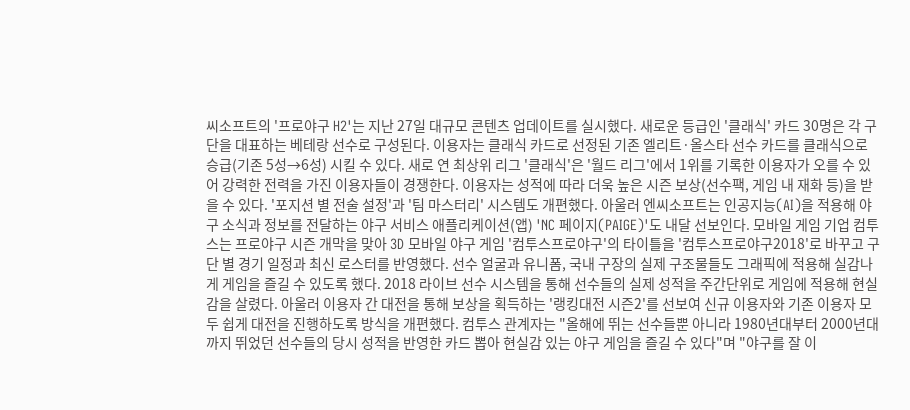씨소프트의 '프로야구 H2'는 지난 27일 대규모 콘텐츠 업데이트를 실시했다. 새로운 등급인 '클래식' 카드 30명은 각 구단을 대표하는 베테랑 선수로 구성된다. 이용자는 클래식 카드로 선정된 기존 엘리트·올스타 선수 카드를 클래식으로 승급(기존 5성→6성) 시킬 수 있다. 새로 연 최상위 리그 '클래식'은 '월드 리그'에서 1위를 기록한 이용자가 오를 수 있어 강력한 전력을 가진 이용자들이 경쟁한다. 이용자는 성적에 따라 더욱 높은 시즌 보상(선수팩, 게임 내 재화 등)을 받을 수 있다. '포지션 별 전술 설정'과 '팀 마스터리' 시스템도 개편했다. 아울러 엔씨소프트는 인공지능(AI)을 적용해 야구 소식과 정보를 전달하는 야구 서비스 애플리케이션(앱) 'NC 페이지(PAIGE)'도 내달 선보인다. 모바일 게임 기업 컴투스는 프로야구 시즌 개막을 맞아 3D 모바일 야구 게임 '컴투스프로야구'의 타이틀을 '컴투스프로야구2018'로 바꾸고 구단 별 경기 일정과 최신 로스터를 반영했다. 선수 얼굴과 유니폼, 국내 구장의 실제 구조물들도 그래픽에 적용해 실감나게 게임을 즐길 수 있도록 했다. 2018 라이브 선수 시스템을 통해 선수들의 실제 성적을 주간단위로 게임에 적용해 현실감을 살렸다. 아울러 이용자 간 대전을 통해 보상을 획득하는 '랭킹대전 시즌2'를 선보여 신규 이용자와 기존 이용자 모두 쉽게 대전을 진행하도록 방식을 개편했다. 컴투스 관계자는 "올해에 뛰는 선수들뿐 아니라 1980년대부터 2000년대까지 뛰었던 선수들의 당시 성적을 반영한 카드 뽑아 현실감 있는 야구 게임을 즐길 수 있다"며 "야구를 잘 이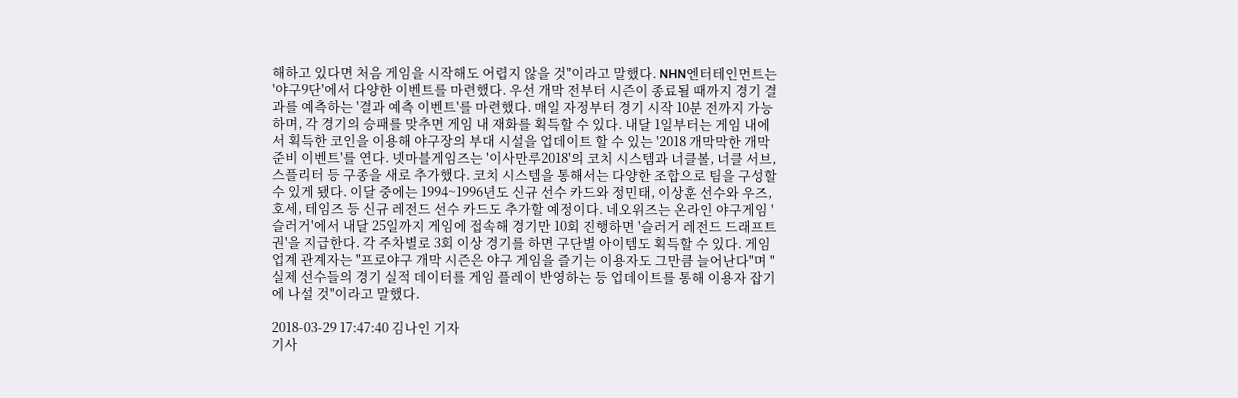해하고 있다면 처음 게임을 시작해도 어렵지 않을 것"이라고 말했다. NHN엔터테인먼트는 '야구9단'에서 다양한 이벤트를 마련했다. 우선 개막 전부터 시즌이 종료될 때까지 경기 결과를 예측하는 '결과 예측 이벤트'를 마련했다. 매일 자정부터 경기 시작 10분 전까지 가능하며, 각 경기의 승패를 맞추면 게임 내 재화를 획득할 수 있다. 내달 1일부터는 게임 내에서 획득한 코인을 이용해 야구장의 부대 시설을 업데이트 할 수 있는 '2018 개막막한 개막준비 이벤트'를 연다. 넷마블게임즈는 '이사만루2018'의 코치 시스템과 너클볼, 너클 서브, 스플리터 등 구종을 새로 추가했다. 코치 시스템을 통해서는 다양한 조합으로 팀을 구성할 수 있게 됐다. 이달 중에는 1994~1996년도 신규 선수 카드와 정민태, 이상훈 선수와 우즈, 호세, 테임즈 등 신규 레전드 선수 카드도 추가할 예정이다. 네오위즈는 온라인 야구게임 '슬러거'에서 내달 25일까지 게임에 접속해 경기만 10회 진행하면 '슬러거 레전드 드래프트권'을 지급한다. 각 주차별로 3회 이상 경기를 하면 구단별 아이템도 획득할 수 있다. 게임 업계 관계자는 "프로야구 개막 시즌은 야구 게임을 즐기는 이용자도 그만큼 늘어난다"며 "실제 선수들의 경기 실적 데이터를 게임 플레이 반영하는 등 업데이트를 통해 이용자 잡기에 나설 것"이라고 말했다.

2018-03-29 17:47:40 김나인 기자
기사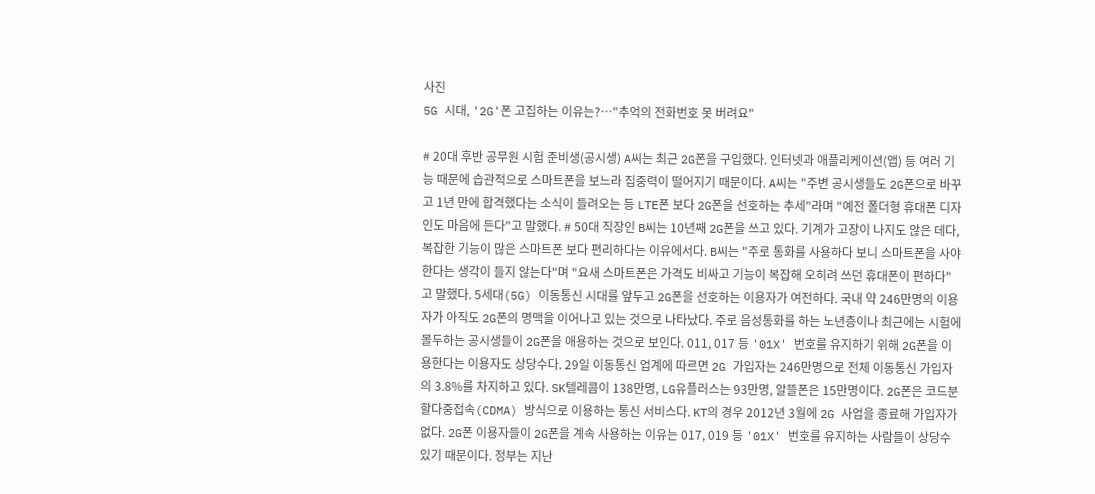사진
5G 시대, '2G'폰 고집하는 이유는?…"추억의 전화번호 못 버려요"

# 20대 후반 공무원 시험 준비생(공시생) A씨는 최근 2G폰을 구입했다. 인터넷과 애플리케이션(앱) 등 여러 기능 때문에 습관적으로 스마트폰을 보느라 집중력이 떨어지기 때문이다. A씨는 "주변 공시생들도 2G폰으로 바꾸고 1년 만에 합격했다는 소식이 들려오는 등 LTE폰 보다 2G폰을 선호하는 추세"라며 "예전 폴더형 휴대폰 디자인도 마음에 든다"고 말했다. # 50대 직장인 B씨는 10년째 2G폰을 쓰고 있다. 기계가 고장이 나지도 않은 데다, 복잡한 기능이 많은 스마트폰 보다 편리하다는 이유에서다. B씨는 "주로 통화를 사용하다 보니 스마트폰을 사야한다는 생각이 들지 않는다"며 "요새 스마트폰은 가격도 비싸고 기능이 복잡해 오히려 쓰던 휴대폰이 편하다"고 말했다. 5세대(5G) 이동통신 시대를 앞두고 2G폰을 선호하는 이용자가 여전하다. 국내 약 246만명의 이용자가 아직도 2G폰의 명맥을 이어나고 있는 것으로 나타났다. 주로 음성통화를 하는 노년층이나 최근에는 시험에 몰두하는 공시생들이 2G폰을 애용하는 것으로 보인다. 011, 017 등 '01X' 번호를 유지하기 위해 2G폰을 이용한다는 이용자도 상당수다. 29일 이동통신 업계에 따르면 2G 가입자는 246만명으로 전체 이동통신 가입자의 3.8%를 차지하고 있다. SK텔레콤이 138만명, LG유플러스는 93만명, 알뜰폰은 15만명이다. 2G폰은 코드분할다중접속(CDMA) 방식으로 이용하는 통신 서비스다. KT의 경우 2012년 3월에 2G 사업을 종료해 가입자가 없다. 2G폰 이용자들이 2G폰을 계속 사용하는 이유는 017, 019 등 '01X' 번호를 유지하는 사람들이 상당수 있기 때문이다. 정부는 지난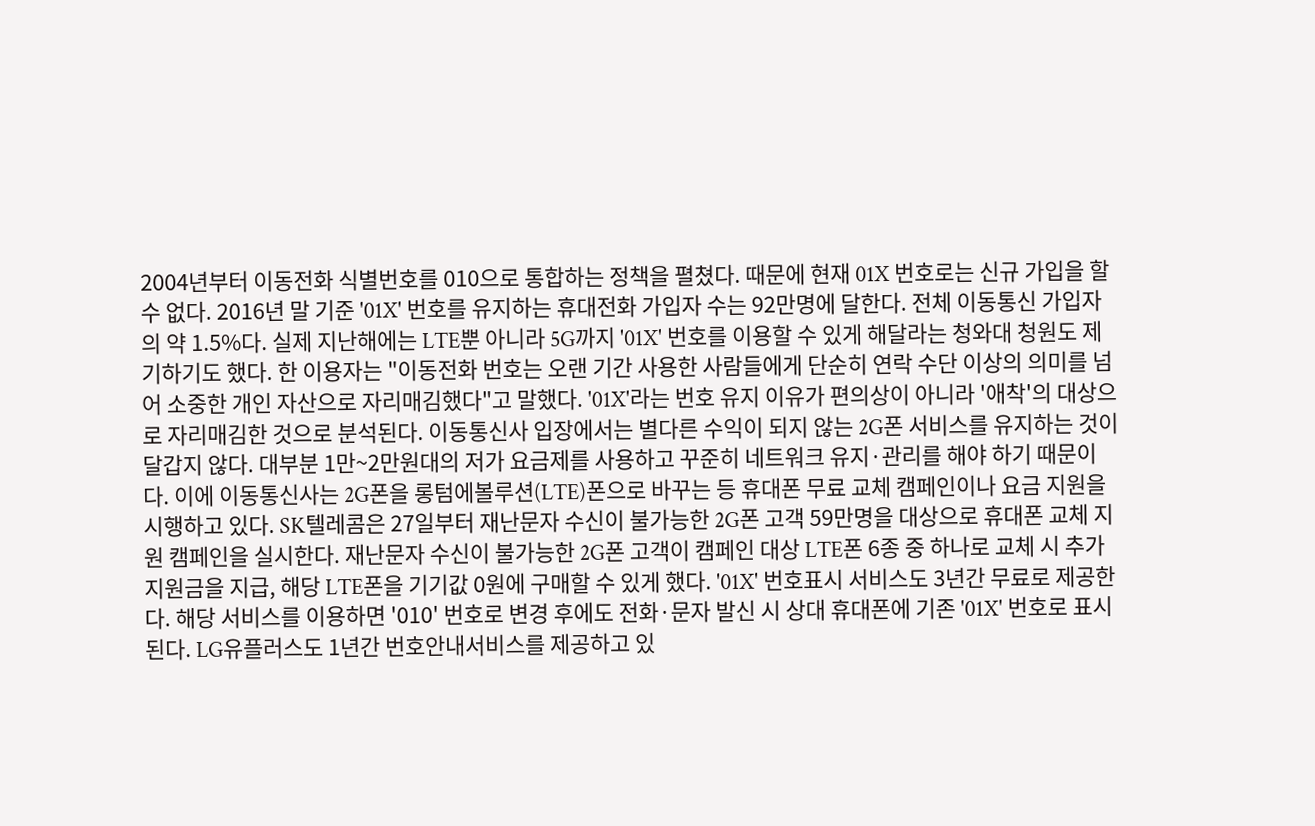2004년부터 이동전화 식별번호를 010으로 통합하는 정책을 펼쳤다. 때문에 현재 01X 번호로는 신규 가입을 할 수 없다. 2016년 말 기준 '01X' 번호를 유지하는 휴대전화 가입자 수는 92만명에 달한다. 전체 이동통신 가입자의 약 1.5%다. 실제 지난해에는 LTE뿐 아니라 5G까지 '01X' 번호를 이용할 수 있게 해달라는 청와대 청원도 제기하기도 했다. 한 이용자는 "이동전화 번호는 오랜 기간 사용한 사람들에게 단순히 연락 수단 이상의 의미를 넘어 소중한 개인 자산으로 자리매김했다"고 말했다. '01X'라는 번호 유지 이유가 편의상이 아니라 '애착'의 대상으로 자리매김한 것으로 분석된다. 이동통신사 입장에서는 별다른 수익이 되지 않는 2G폰 서비스를 유지하는 것이 달갑지 않다. 대부분 1만~2만원대의 저가 요금제를 사용하고 꾸준히 네트워크 유지·관리를 해야 하기 때문이다. 이에 이동통신사는 2G폰을 롱텀에볼루션(LTE)폰으로 바꾸는 등 휴대폰 무료 교체 캠페인이나 요금 지원을 시행하고 있다. SK텔레콤은 27일부터 재난문자 수신이 불가능한 2G폰 고객 59만명을 대상으로 휴대폰 교체 지원 캠페인을 실시한다. 재난문자 수신이 불가능한 2G폰 고객이 캠페인 대상 LTE폰 6종 중 하나로 교체 시 추가 지원금을 지급, 해당 LTE폰을 기기값 0원에 구매할 수 있게 했다. '01X' 번호표시 서비스도 3년간 무료로 제공한다. 해당 서비스를 이용하면 '010' 번호로 변경 후에도 전화·문자 발신 시 상대 휴대폰에 기존 '01X' 번호로 표시된다. LG유플러스도 1년간 번호안내서비스를 제공하고 있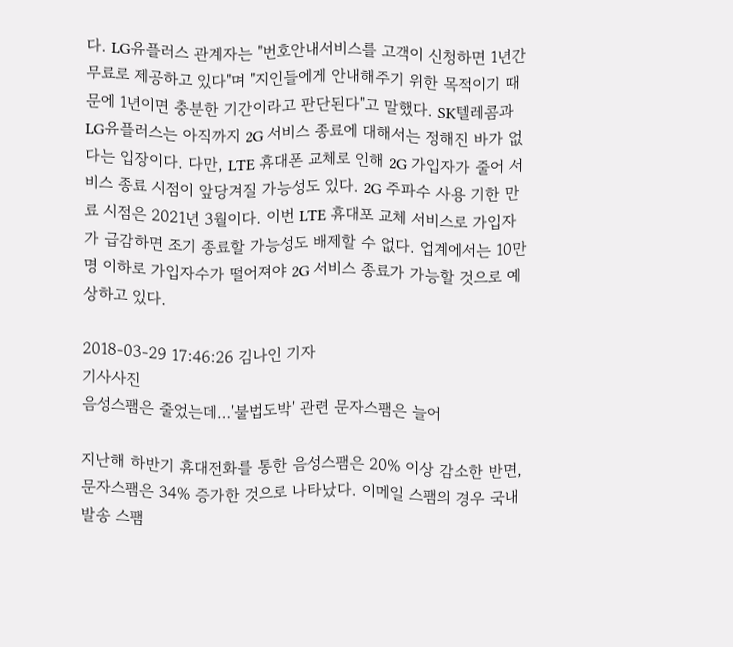다. LG유플러스 관계자는 "번호안내서비스를 고객이 신청하면 1년간 무료로 제공하고 있다"며 "지인들에게 안내해주기 위한 목적이기 때문에 1년이면 충분한 기간이라고 판단된다"고 말했다. SK텔레콤과 LG유플러스는 아직까지 2G 서비스 종료에 대해서는 정해진 바가 없다는 입장이다. 다만, LTE 휴대폰 교체로 인해 2G 가입자가 줄어 서비스 종료 시점이 앞당겨질 가능성도 있다. 2G 주파수 사용 기한 만료 시점은 2021년 3월이다. 이번 LTE 휴대포 교체 서비스로 가입자가 급감하면 조기 종료할 가능성도 배제할 수 없다. 업계에서는 10만명 이하로 가입자수가 떨어져야 2G 서비스 종료가 가능할 것으로 예상하고 있다.

2018-03-29 17:46:26 김나인 기자
기사사진
음성스팸은 줄었는데…'불법도박' 관련 문자스팸은 늘어

지난해 하반기 휴대전화를 통한 음성스팸은 20% 이상 감소한 반면, 문자스팸은 34% 증가한 것으로 나타났다. 이메일 스팸의 경우 국내 발송 스팸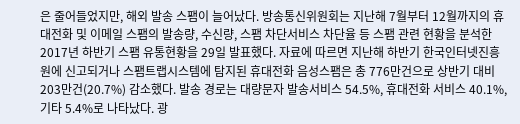은 줄어들었지만, 해외 발송 스팸이 늘어났다. 방송통신위원회는 지난해 7월부터 12월까지의 휴대전화 및 이메일 스팸의 발송량, 수신량, 스팸 차단서비스 차단율 등 스팸 관련 현황을 분석한 2017년 하반기 스팸 유통현황을 29일 발표했다. 자료에 따르면 지난해 하반기 한국인터넷진흥원에 신고되거나 스팸트랩시스템에 탐지된 휴대전화 음성스팸은 총 776만건으로 상반기 대비 203만건(20.7%) 감소했다. 발송 경로는 대량문자 발송서비스 54.5%, 휴대전화 서비스 40.1%, 기타 5.4%로 나타났다. 광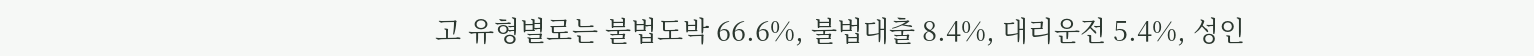고 유형별로는 불법도박 66.6%, 불법대출 8.4%, 대리운전 5.4%, 성인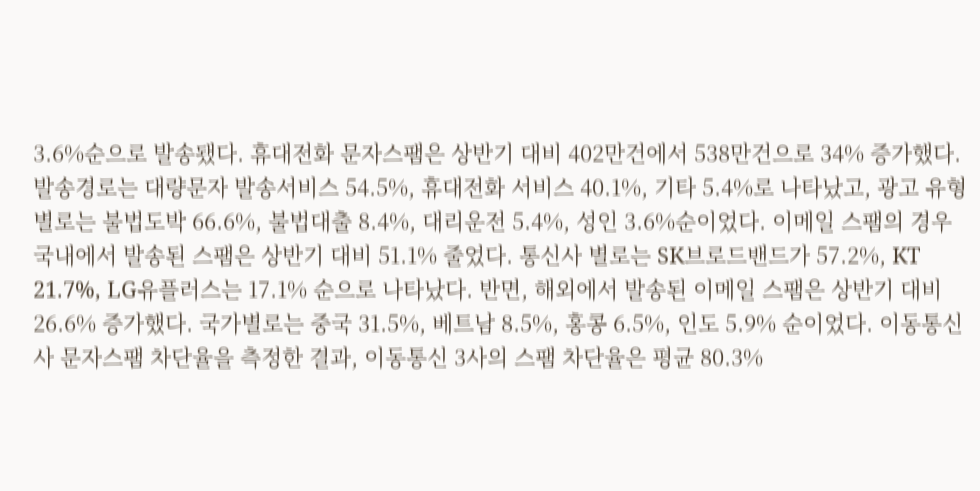3.6%순으로 발송됐다. 휴대전화 문자스팸은 상반기 대비 402만건에서 538만건으로 34% 증가했다. 발송경로는 대량문자 발송서비스 54.5%, 휴대전화 서비스 40.1%, 기타 5.4%로 나타났고, 광고 유형별로는 불법도박 66.6%, 불법대출 8.4%, 대리운전 5.4%, 성인 3.6%순이었다. 이메일 스팸의 경우 국내에서 발송된 스팸은 상반기 대비 51.1% 줄었다. 통신사 별로는 SK브로드밴드가 57.2%, KT 21.7%, LG유플러스는 17.1% 순으로 나타났다. 반면, 해외에서 발송된 이메일 스팸은 상반기 대비 26.6% 증가했다. 국가별로는 중국 31.5%, 베트남 8.5%, 홍콩 6.5%, 인도 5.9% 순이었다. 이동통신사 문자스팸 차단율을 측정한 결과, 이동통신 3사의 스팸 차단율은 평균 80.3%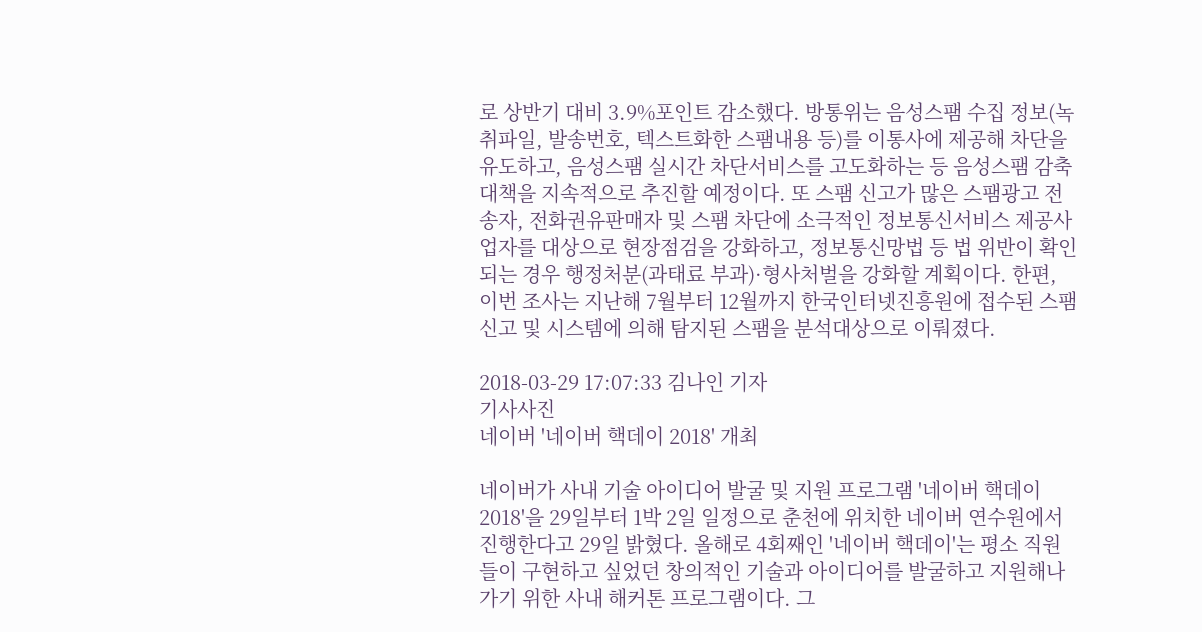로 상반기 대비 3.9%포인트 감소했다. 방통위는 음성스팸 수집 정보(녹취파일, 발송번호, 텍스트화한 스팸내용 등)를 이통사에 제공해 차단을 유도하고, 음성스팸 실시간 차단서비스를 고도화하는 등 음성스팸 감축대책을 지속적으로 추진할 예정이다. 또 스팸 신고가 많은 스팸광고 전송자, 전화권유판매자 및 스팸 차단에 소극적인 정보통신서비스 제공사업자를 대상으로 현장점검을 강화하고, 정보통신망법 등 법 위반이 확인되는 경우 행정처분(과태료 부과)·형사처벌을 강화할 계획이다. 한편, 이번 조사는 지난해 7월부터 12월까지 한국인터넷진흥원에 접수된 스팸신고 및 시스템에 의해 탐지된 스팸을 분석대상으로 이뤄졌다.

2018-03-29 17:07:33 김나인 기자
기사사진
네이버 '네이버 핵데이 2018' 개최

네이버가 사내 기술 아이디어 발굴 및 지원 프로그램 '네이버 핵데이 2018'을 29일부터 1박 2일 일정으로 춘천에 위치한 네이버 연수원에서 진행한다고 29일 밝혔다. 올해로 4회째인 '네이버 핵데이'는 평소 직원들이 구현하고 싶었던 창의적인 기술과 아이디어를 발굴하고 지원해나가기 위한 사내 해커톤 프로그램이다. 그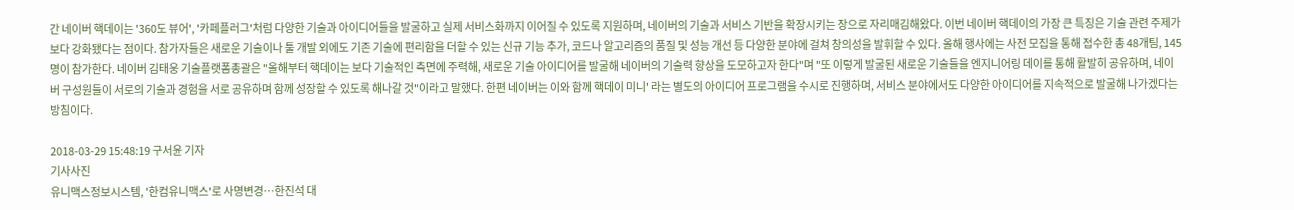간 네이버 핵데이는 '360도 뷰어', '카페플러그'처럼 다양한 기술과 아이디어들을 발굴하고 실제 서비스화까지 이어질 수 있도록 지원하며, 네이버의 기술과 서비스 기반을 확장시키는 장으로 자리매김해왔다. 이번 네이버 핵데이의 가장 큰 특징은 기술 관련 주제가 보다 강화됐다는 점이다. 참가자들은 새로운 기술이나 툴 개발 외에도 기존 기술에 편리함을 더할 수 있는 신규 기능 추가, 코드나 알고리즘의 품질 및 성능 개선 등 다양한 분야에 걸쳐 창의성을 발휘할 수 있다. 올해 행사에는 사전 모집을 통해 접수한 총 48개팀, 145명이 참가한다. 네이버 김태웅 기술플랫폼총괄은 "올해부터 핵데이는 보다 기술적인 측면에 주력해, 새로운 기술 아이디어를 발굴해 네이버의 기술력 향상을 도모하고자 한다"며 "또 이렇게 발굴된 새로운 기술들을 엔지니어링 데이를 통해 활발히 공유하며, 네이버 구성원들이 서로의 기술과 경험을 서로 공유하며 함께 성장할 수 있도록 해나갈 것"이라고 말했다. 한편 네이버는 이와 함께 핵데이 미니' 라는 별도의 아이디어 프로그램을 수시로 진행하며, 서비스 분야에서도 다양한 아이디어를 지속적으로 발굴해 나가겠다는 방침이다.

2018-03-29 15:48:19 구서윤 기자
기사사진
유니맥스정보시스템, '한컴유니맥스'로 사명변경…한진석 대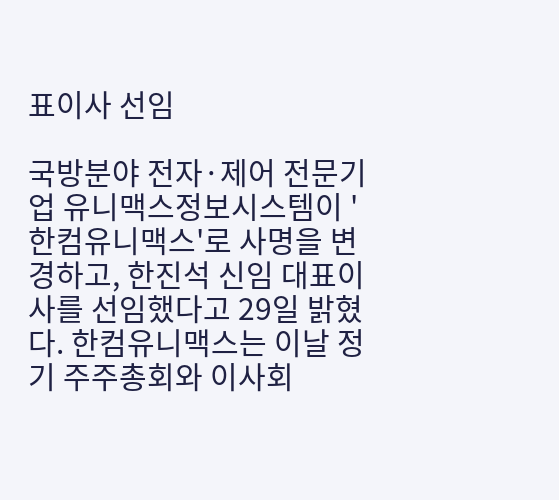표이사 선임

국방분야 전자·제어 전문기업 유니맥스정보시스템이 '한컴유니맥스'로 사명을 변경하고, 한진석 신임 대표이사를 선임했다고 29일 밝혔다. 한컴유니맥스는 이날 정기 주주총회와 이사회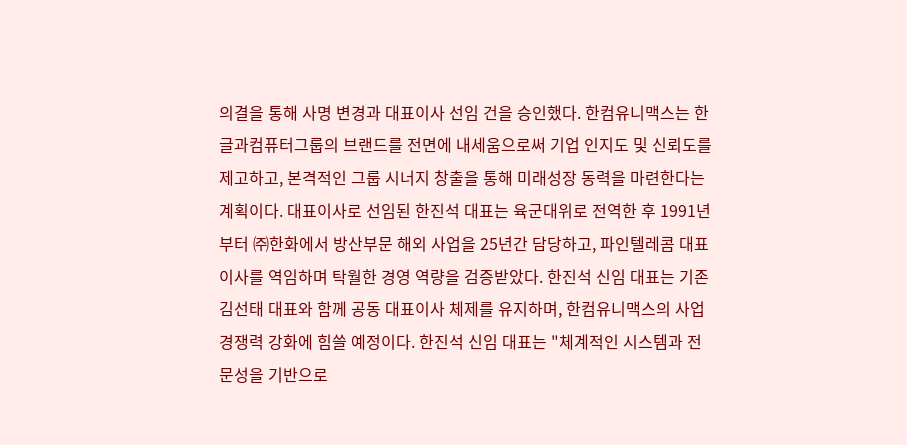의결을 통해 사명 변경과 대표이사 선임 건을 승인했다. 한컴유니맥스는 한글과컴퓨터그룹의 브랜드를 전면에 내세움으로써 기업 인지도 및 신뢰도를 제고하고, 본격적인 그룹 시너지 창출을 통해 미래성장 동력을 마련한다는 계획이다. 대표이사로 선임된 한진석 대표는 육군대위로 전역한 후 1991년부터 ㈜한화에서 방산부문 해외 사업을 25년간 담당하고, 파인텔레콤 대표이사를 역임하며 탁월한 경영 역량을 검증받았다. 한진석 신임 대표는 기존 김선태 대표와 함께 공동 대표이사 체제를 유지하며, 한컴유니맥스의 사업 경쟁력 강화에 힘쓸 예정이다. 한진석 신임 대표는 "체계적인 시스템과 전문성을 기반으로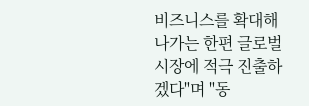비즈니스를 확대해 나가는 한편 글로벌 시장에 적극 진출하겠다"며 "동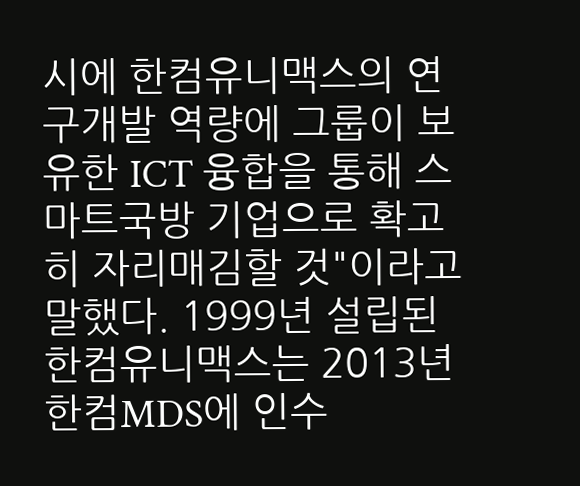시에 한컴유니맥스의 연구개발 역량에 그룹이 보유한 ICT 융합을 통해 스마트국방 기업으로 확고히 자리매김할 것"이라고 말했다. 1999년 설립된 한컴유니맥스는 2013년 한컴MDS에 인수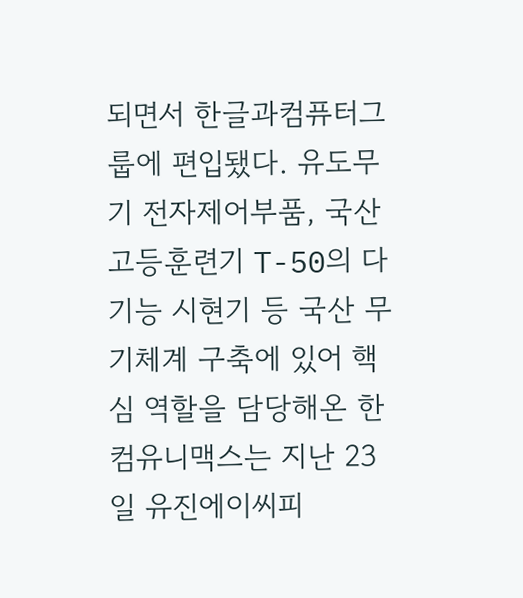되면서 한글과컴퓨터그룹에 편입됐다. 유도무기 전자제어부품, 국산 고등훈련기 T-50의 다기능 시현기 등 국산 무기체계 구축에 있어 핵심 역할을 담당해온 한컴유니맥스는 지난 23일 유진에이씨피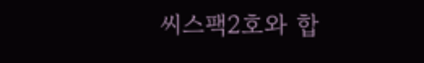씨스팩2호와 합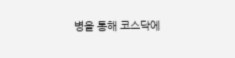병을 통해 코스닥에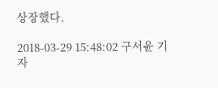상장했다.

2018-03-29 15:48:02 구서윤 기자